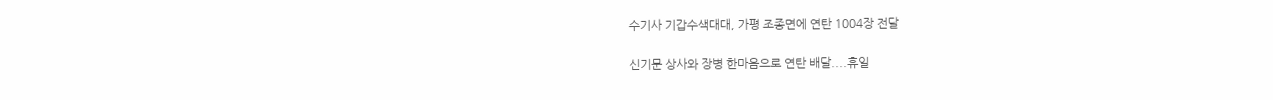수기사 기갑수색대대, 가평 조종면에 연탄 1004장 전달

신기문 상사와 장병 한마음으로 연탄 배달....휴일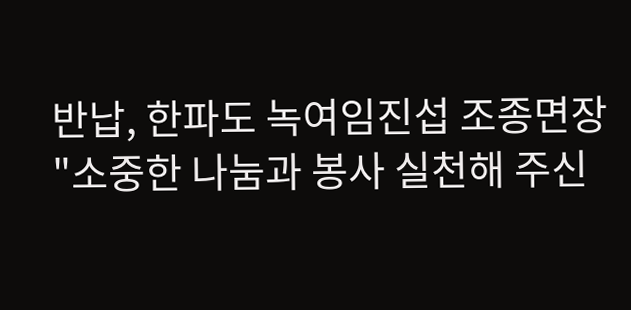반납, 한파도 녹여임진섭 조종면장 "소중한 나눔과 봉사 실천해 주신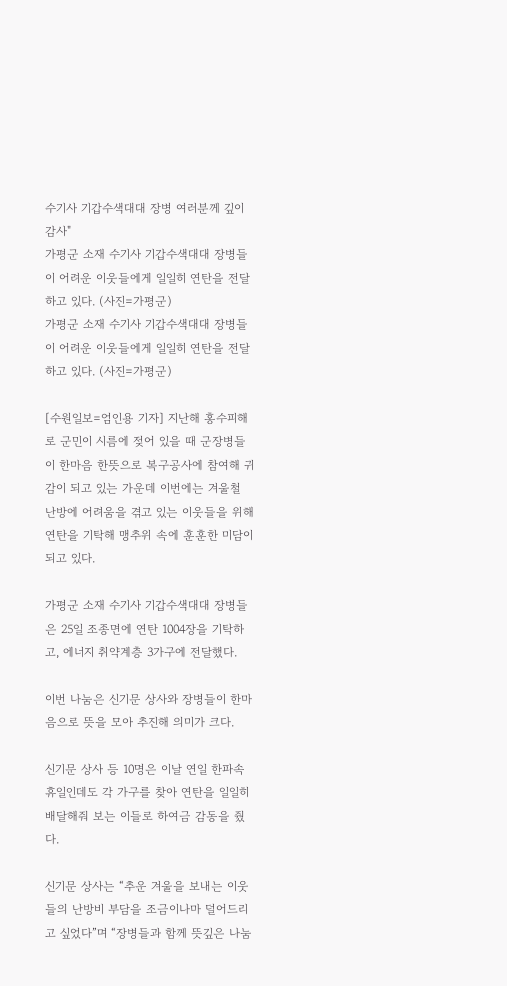수기사 기갑수색대대 장병 여러분께 깊이 감사"
가평군 소재 수기사 기갑수색대대 장병들이 어려운 이웃들에게 일일히 연탄을 전달하고 있다. (사진=가평군)
가평군 소재 수기사 기갑수색대대 장병들이 어려운 이웃들에게 일일히 연탄을 전달하고 있다. (사진=가평군)

[수원일보=엄인용 기자] 지난해 홍수피해로 군민이 시름에 젖어 있을 때 군장병들이 한마음 한뜻으로 복구공사에 참여해 귀감이 되고 있는 가운데 이번에는 겨울철 난방에 어려움을 겪고 있는 이웃들을 위해 연탄을 기탁해 맹추위 속에 훈훈한 미담이 되고 있다.

가평군 소재 수기사 기갑수색대대 장병들은 25일 조종면에 연탄 1004장을 기탁하고, 에너지 취약계층 3가구에 전달했다.

이번 나눔은 신기문 상사와 장병들이 한마음으로 뜻을 모아 추진해 의미가 크다.

신기문 상사 등 10명은 이날 연일 한파속 휴일인데도 각 가구를 찾아 연탄을 일일히 배달해줘 보는 이들로 하여금 감동을 줬다.

신기문 상사는 “추운 겨울을 보내는 이웃들의 난방비 부담을 조금이나마 덜어드리고 싶었다”며 “장병들과 함께 뜻깊은 나눔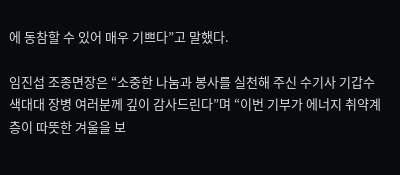에 동참할 수 있어 매우 기쁘다”고 말했다.

임진섭 조종면장은 “소중한 나눔과 봉사를 실천해 주신 수기사 기갑수색대대 장병 여러분께 깊이 감사드린다”며 “이번 기부가 에너지 취약계층이 따뜻한 겨울을 보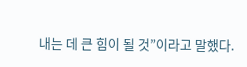내는 데 큰 힘이 될 것”이라고 말했다.